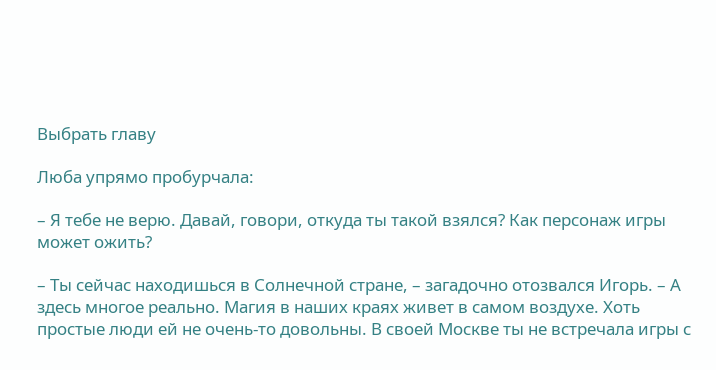Выбрать главу

Люба упрямо пробурчала:

– Я тебе не верю. Давай, говори, откуда ты такой взялся? Как персонаж игры может ожить?

– Ты сейчас находишься в Солнечной стране, – загадочно отозвался Игорь. – А здесь многое реально. Магия в наших краях живет в самом воздухе. Хоть простые люди ей не очень-то довольны. В своей Москве ты не встречала игры с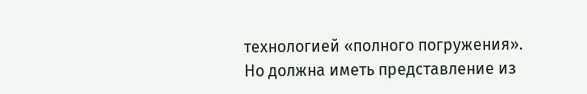технологией «полного погружения». Но должна иметь представление из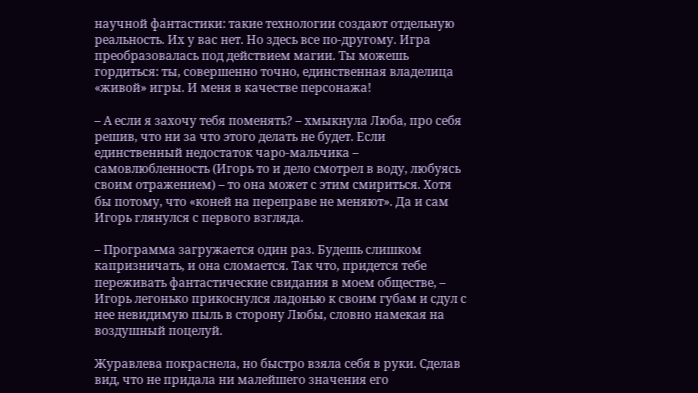научной фантастики: такие технологии создают отдельную реальность. Их у вас нет. Но здесь все по-другому. Игра преобразовалась под действием магии. Ты можешь гордиться: ты, совершенно точно, единственная владелица «живой» игры. И меня в качестве персонажа!

– А если я захочу тебя поменять? – хмыкнула Люба, про себя решив, что ни за что этого делать не будет. Если единственный недостаток чаро-мальчика – самовлюбленность (Игорь то и дело смотрел в воду, любуясь своим отражением) – то она может с этим смириться. Хотя бы потому, что «коней на переправе не меняют». Да и сам Игорь глянулся с первого взгляда.

– Программа загружается один раз. Будешь слишком капризничать, и она сломается. Так что, придется тебе переживать фантастические свидания в моем обществе, – Игорь легонько прикоснулся ладонью к своим губам и сдул с нее невидимую пыль в сторону Любы, словно намекая на воздушный поцелуй.

Журавлева покраснела, но быстро взяла себя в руки. Сделав вид, что не придала ни малейшего значения его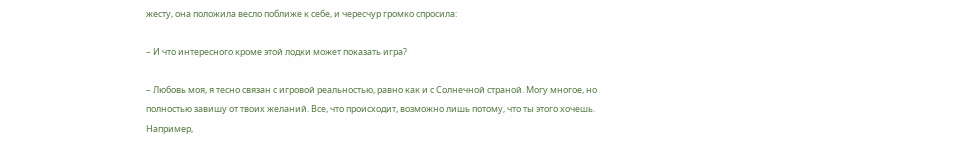жесту, она положила весло поближе к себе, и чересчур громко спросила:

– И что интересного кроме этой лодки может показать игра?

– Любовь моя, я тесно связан с игровой реальностью, равно как и с Солнечной страной. Могу многое, но полностью завишу от твоих желаний. Все, что происходит, возможно лишь потому, что ты этого хочешь. Например,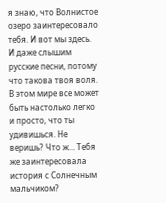я знаю, что Волнистое озеро заинтересовало тебя. И вот мы здесь. И даже слышим русские песни, потому что такова твоя воля. В этом мире все может быть настолько легко и просто, что ты удивишься. Не веришь? Что ж… Тебя же заинтересовала история с Солнечным мальчиком?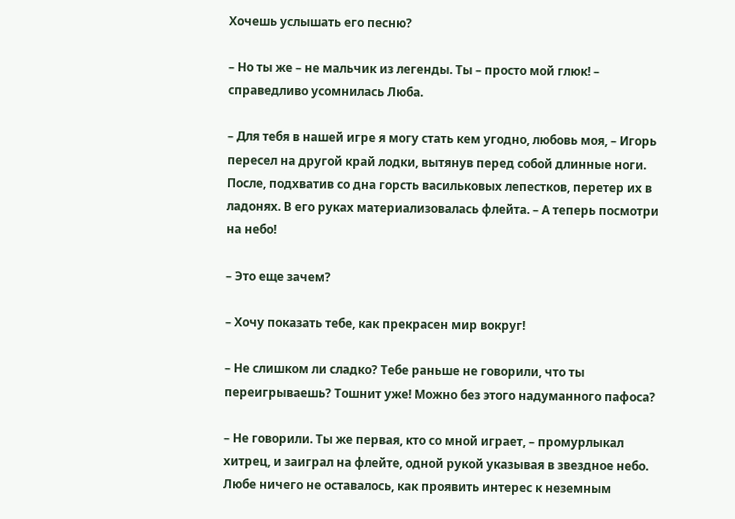Хочешь услышать его песню?

– Но ты же – не мальчик из легенды. Ты – просто мой глюк! – справедливо усомнилась Люба.

– Для тебя в нашей игре я могу стать кем угодно, любовь моя, – Игорь пересел на другой край лодки, вытянув перед собой длинные ноги. После, подхватив со дна горсть васильковых лепестков, перетер их в ладонях. В его руках материализовалась флейта. – А теперь посмотри на небо!

– Это еще зачем?

– Хочу показать тебе, как прекрасен мир вокруг!

– Не слишком ли сладко? Тебе раньше не говорили, что ты переигрываешь? Тошнит уже! Можно без этого надуманного пафоса?

– Не говорили. Ты же первая, кто со мной играет, – промурлыкал хитрец, и заиграл на флейте, одной рукой указывая в звездное небо. Любе ничего не оставалось, как проявить интерес к неземным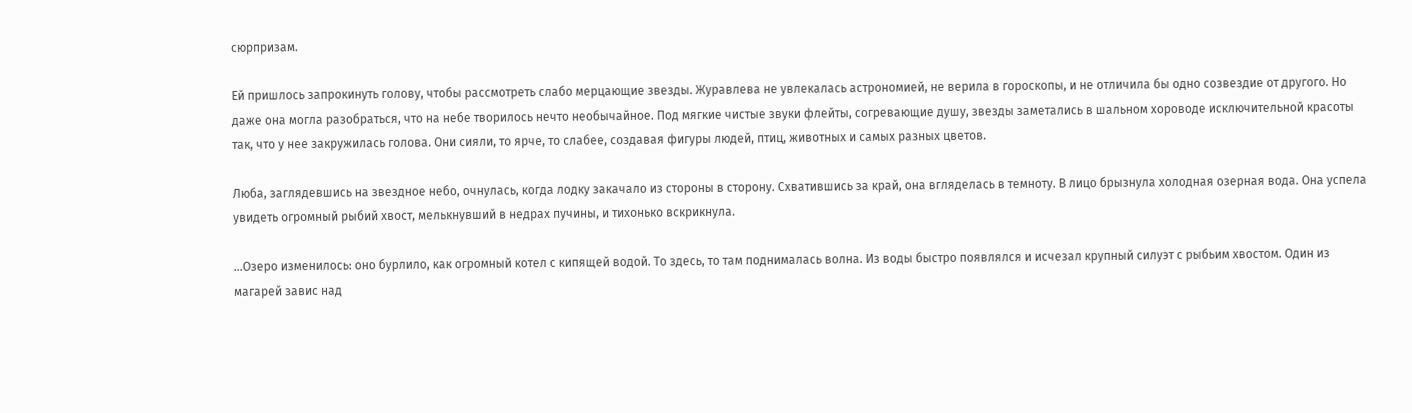сюрпризам.

Ей пришлось запрокинуть голову, чтобы рассмотреть слабо мерцающие звезды. Журавлева не увлекалась астрономией, не верила в гороскопы, и не отличила бы одно созвездие от другого. Но даже она могла разобраться, что на небе творилось нечто необычайное. Под мягкие чистые звуки флейты, согревающие душу, звезды заметались в шальном хороводе исключительной красоты так, что у нее закружилась голова. Они сияли, то ярче, то слабее, создавая фигуры людей, птиц, животных и самых разных цветов.

Люба, заглядевшись на звездное небо, очнулась, когда лодку закачало из стороны в сторону. Схватившись за край, она вгляделась в темноту. В лицо брызнула холодная озерная вода. Она успела увидеть огромный рыбий хвост, мелькнувший в недрах пучины, и тихонько вскрикнула.

…Озеро изменилось: оно бурлило, как огромный котел с кипящей водой. То здесь, то там поднималась волна. Из воды быстро появлялся и исчезал крупный силуэт с рыбьим хвостом. Один из магарей завис над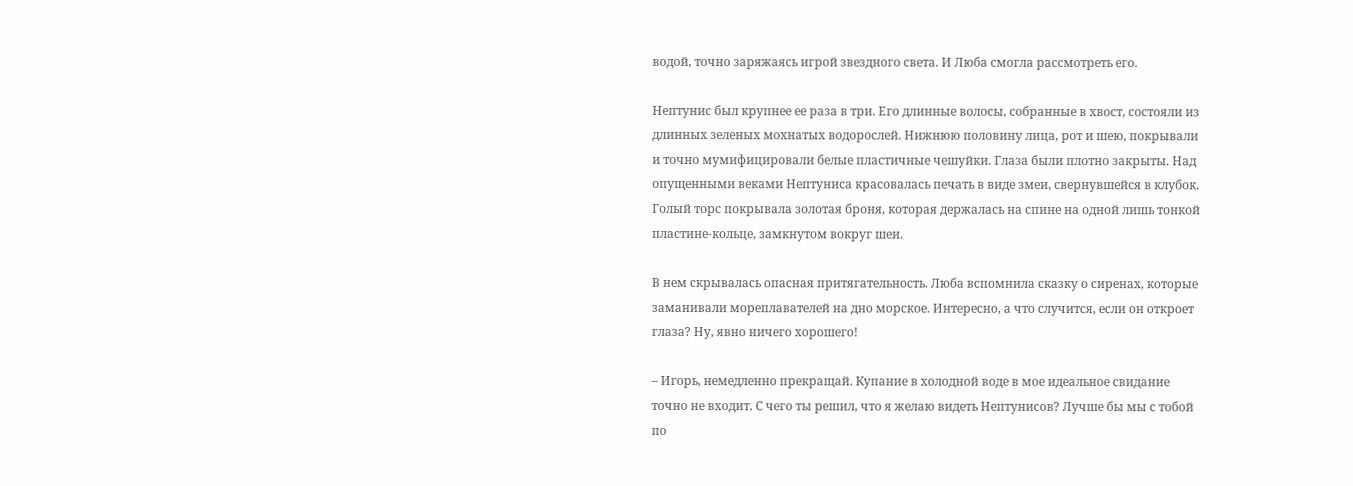водой, точно заряжаясь игрой звездного света. И Люба смогла рассмотреть его.

Нептунис был крупнее ее раза в три. Его длинные волосы, собранные в хвост, состояли из длинных зеленых мохнатых водорослей. Нижнюю половину лица, рот и шею, покрывали и точно мумифицировали белые пластичные чешуйки. Глаза были плотно закрыты. Над опущенными веками Нептуниса красовалась печать в виде змеи, свернувшейся в клубок. Голый торс покрывала золотая броня, которая держалась на спине на одной лишь тонкой пластине-кольце, замкнутом вокруг шеи.

В нем скрывалась опасная притягательность. Люба вспомнила сказку о сиренах, которые заманивали мореплавателей на дно морское. Интересно, а что случится, если он откроет глаза? Ну, явно ничего хорошего!

– Игорь, немедленно прекращай. Купание в холодной воде в мое идеальное свидание точно не входит. С чего ты решил, что я желаю видеть Нептунисов? Лучше бы мы с тобой по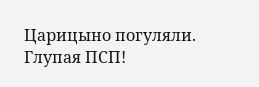Царицыно погуляли. Глупая ПСП!